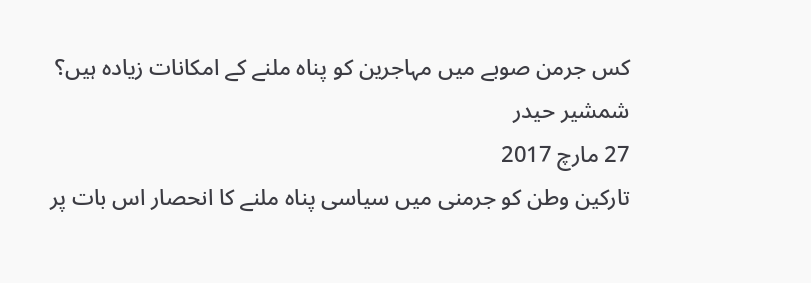کس جرمن صوبے میں مہاجرین کو پناہ ملنے کے امکانات زیادہ ہیں؟
شمشیر حیدر
27 مارچ 2017
تارکین وطن کو جرمنی میں سیاسی پناہ ملنے کا انحصار اس بات پر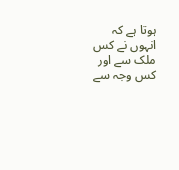ہوتا ہے کہ انہوں نے کس ملک سے اور کس وجہ سے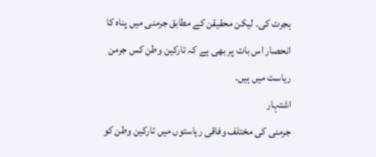ہجرت کی۔ لیکن محقیقن کے مطابق جرمنی میں پناہ کا انحصار اس بات پر بھی ہے کہ تارکین وطن کس جرمن ریاست میں ہیں۔
اشتہار
جرمنی کی مختلف وفاقی ریاستوں میں تارکین وطن کو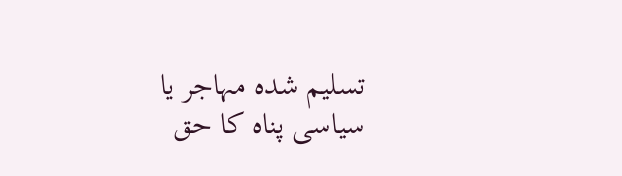تسلیم شدہ مہاجر یا سیاسی پناہ کا حق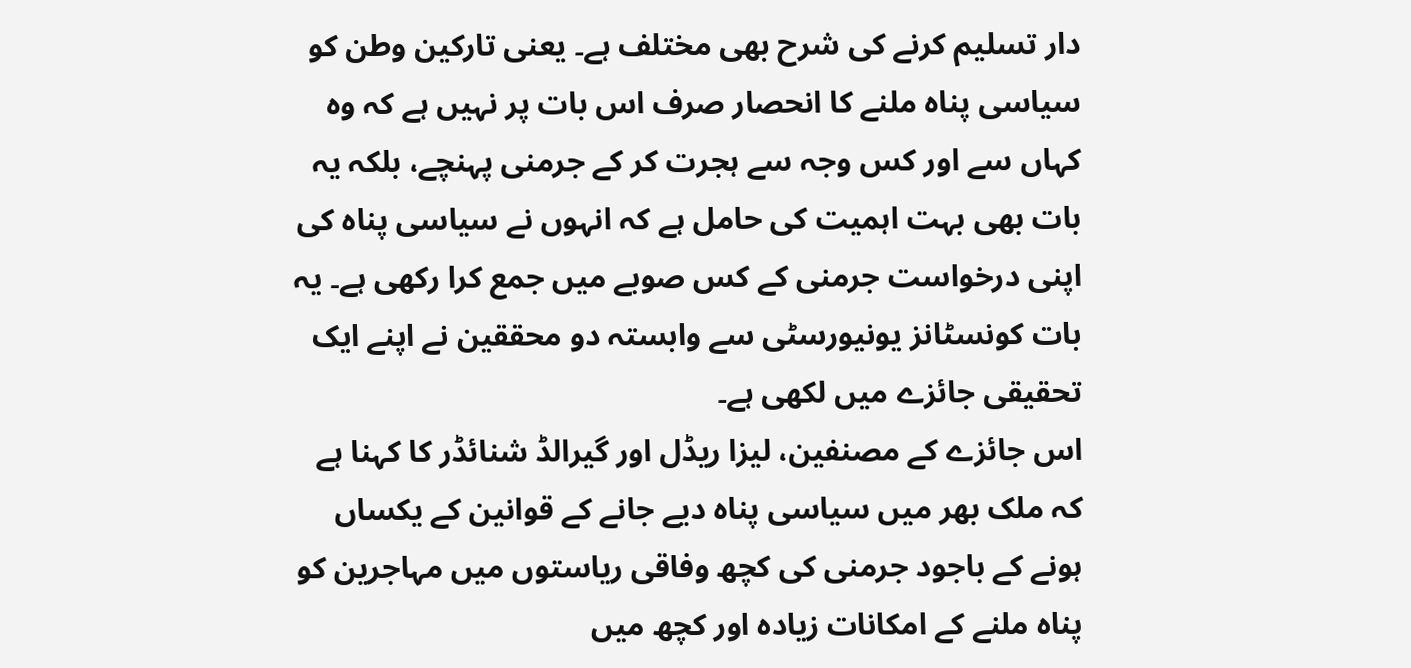دار تسلیم کرنے کی شرح بھی مختلف ہے۔ یعنی تارکین وطن کو سیاسی پناہ ملنے کا انحصار صرف اس بات پر نہیں ہے کہ وہ کہاں سے اور کس وجہ سے ہجرت کر کے جرمنی پہنچے، بلکہ یہ بات بھی بہت اہمیت کی حامل ہے کہ انہوں نے سیاسی پناہ کی اپنی درخواست جرمنی کے کس صوبے میں جمع کرا رکھی ہے۔ یہ بات کونسٹانز یونیورسٹی سے وابستہ دو محققین نے اپنے ایک تحقیقی جائزے میں لکھی ہے۔
اس جائزے کے مصنفین، لیزا ریڈل اور گیرالڈ شنائڈر کا کہنا ہے کہ ملک بھر میں سیاسی پناہ دیے جانے کے قوانین کے یکساں ہونے کے باجود جرمنی کی کچھ وفاقی ریاستوں میں مہاجرین کو پناہ ملنے کے امکانات زیادہ اور کچھ میں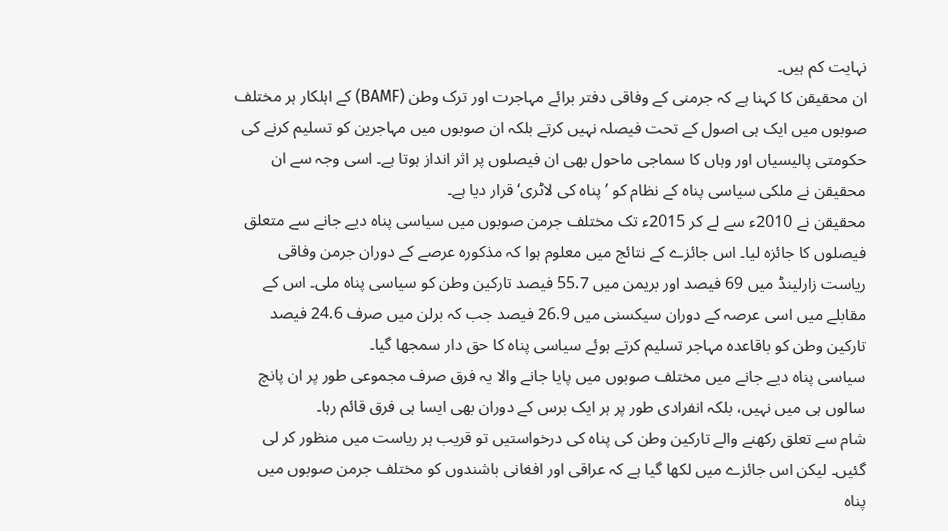نہایت کم ہیں۔
ان محقیقن کا کہنا ہے کہ جرمنی کے وفاقی دفتر برائے مہاجرت اور ترک وطن (BAMF) کے اہلکار ہر مختلف صوبوں میں ایک ہی اصول کے تحت فیصلہ نہیں کرتے بلکہ ان صوبوں میں مہاجرین کو تسلیم کرنے کی حکومتی پالیسیاں اور وہاں کا سماجی ماحول بھی ان فیصلوں پر اثر انداز ہوتا ہے۔ اسی وجہ سے ان محقیقن نے ملکی سیاسی پناہ کے نظام کو ’پناہ کی لاٹری‘ قرار دیا ہے۔
محقیقن نے 2010ء سے لے کر 2015ء تک مختلف جرمن صوبوں میں سیاسی پناہ دیے جانے سے متعلق فیصلوں کا جائزہ لیا۔ اس جائزے کے نتائج میں معلوم ہوا کہ مذکورہ عرصے کے دوران جرمن وفاقی ریاست زارلینڈ میں 69 فیصد اور بریمن میں 55.7 فیصد تارکین وطن کو سیاسی پناہ ملی۔ اس کے مقابلے میں اسی عرصہ کے دوران سیکسنی میں 26.9 فیصد جب کہ برلن میں صرف 24.6 فیصد تارکین وطن کو باقاعدہ مہاجر تسلیم کرتے ہوئے سیاسی پناہ کا حق دار سمجھا گیا۔
سیاسی پناہ دیے جانے میں مختلف صوبوں میں پایا جانے والا یہ فرق صرف مجموعی طور پر ان پانچ سالوں ہی میں نہیں، بلکہ انفرادی طور پر ہر ایک برس کے دوران بھی ایسا ہی فرق قائم رہا۔
شام سے تعلق رکھنے والے تارکین وطن کی پناہ کی درخواستیں تو قریب ہر ریاست میں منظور کر لی گئیں۔ لیکن اس جائزے میں لکھا گیا ہے کہ عراقی اور افغانی باشندوں کو مختلف جرمن صوبوں میں پناہ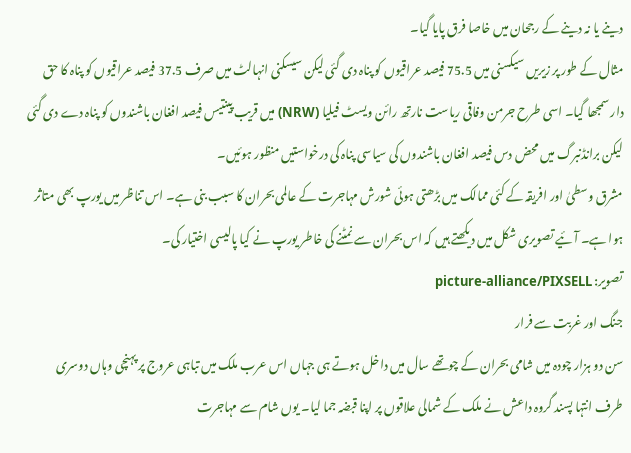دینے یا نہ دینے کے رجحان میں خاصا فرق پایا گیا۔
مثال کے طور پر زیریں سیکسنی میں 75.5 فیصد عراقیوں کو پناہ دی گئی لیکن سیسکنی انہالٹ میں صرف 37.5 فیصد عراقیوں کو پناہ کا حق دار سمجھا گیا۔ اسی طرح جرمن وفاقی ریاست نارتھ رائن ویسٹ فیلیا (NRW) میں قریب پینتیس فیصد افغان باشندوں کو پناہ دے دی گئی لیکن برانڈنبرگ میں محض دس فیصد افغان باشندوں کی سیاسی پناہ کی درخواستیں منظور ہوئیں۔
مشرق وسطیٰ اور افریقہ کے کئی ممالک میں بڑھتی ہوئی شورش مہاجرت کے عالمی بحران کا سبب بنی ہے۔ اس تناظر میں یورپ بھی متاثر ہوا ہے۔ آئیے تصویری شکل میں دیکھتے ہیں کہ اس بحران سے نمٹنے کی خاطر یورپ نے کیا پالیسی اختیار کی۔
تصویر: picture-alliance/PIXSELL
جنگ اور غربت سے فرار
سن دو ہزار چودہ میں شامی بحران کے چوتھے سال میں داخل ہوتے ہی جہاں اس عرب ملک میں تباہی عروج پر پہنچی وہاں دوسری طرف انتہا پسند گروہ داعش نے ملک کے شمالی علاقوں پر اپنا قبضہ جما لیا۔ یوں شام سے مہاجرت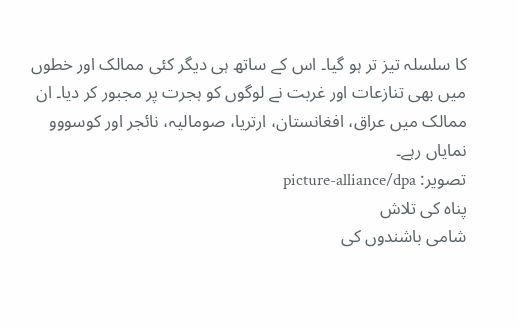کا سلسلہ تیز تر ہو گیا۔ اس کے ساتھ ہی دیگر کئی ممالک اور خطوں میں بھی تنازعات اور غربت نے لوگوں کو ہجرت پر مجبور کر دیا۔ ان ممالک میں عراق، افغانستان، ارتریا، صومالیہ، نائجر اور کوسووو نمایاں رہے۔
تصویر: picture-alliance/dpa
پناہ کی تلاش
شامی باشندوں کی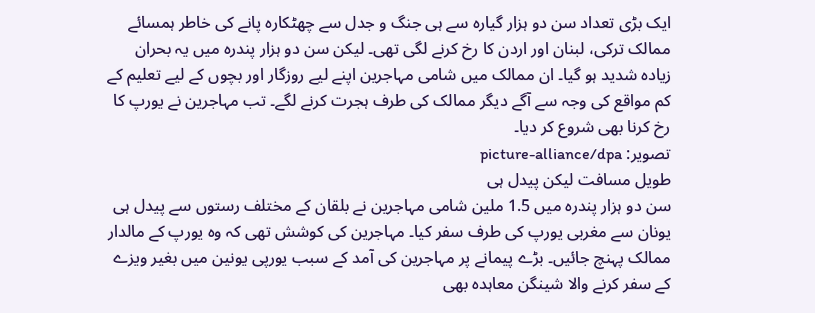ایک بڑی تعداد سن دو ہزار گیارہ سے ہی جنگ و جدل سے چھٹکارہ پانے کی خاطر ہمسائے ممالک ترکی، لبنان اور اردن کا رخ کرنے لگی تھی۔ لیکن سن دو ہزار پندرہ میں یہ بحران زیادہ شدید ہو گیا۔ ان ممالک میں شامی مہاجرین اپنے لیے روزگار اور بچوں کے لیے تعلیم کے کم مواقع کی وجہ سے آگے دیگر ممالک کی طرف ہجرت کرنے لگے۔ تب مہاجرین نے یورپ کا رخ کرنا بھی شروع کر دیا۔
تصویر: picture-alliance/dpa
طویل مسافت لیکن پیدل ہی
سن دو ہزار پندرہ میں 1.5 ملین شامی مہاجرین نے بلقان کے مختلف رستوں سے پیدل ہی یونان سے مغربی یورپ کی طرف سفر کیا۔ مہاجرین کی کوشش تھی کہ وہ یورپ کے مالدار ممالک پہنچ جائیں۔ بڑے پیمانے پر مہاجرین کی آمد کے سبب یورپی یونین میں بغیر ویزے کے سفر کرنے والا شینگن معاہدہ بھی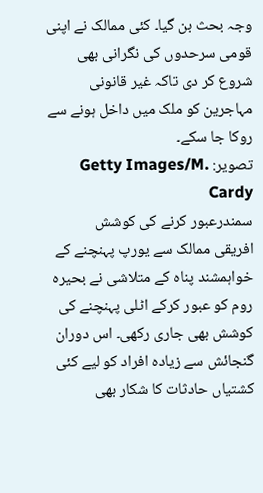وجہ بحث بن گیا۔ کئی ممالک نے اپنی قومی سرحدوں کی نگرانی بھی شروع کر دی تاکہ غیر قانونی مہاجرین کو ملک میں داخل ہونے سے روکا جا سکے۔
تصویر: Getty Images/M. Cardy
سمندرعبور کرنے کی کوشش
افریقی ممالک سے یورپ پہنچنے کے خواہمشند پناہ کے متلاشی نے بحیرہ روم کو عبور کرکے اٹلی پہنچنے کی کوشش بھی جاری رکھی۔ اس دوران گنجائش سے زیادہ افراد کو لیے کئی کشتیاں حادثات کا شکار بھی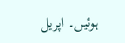ہوئیں۔ اپریل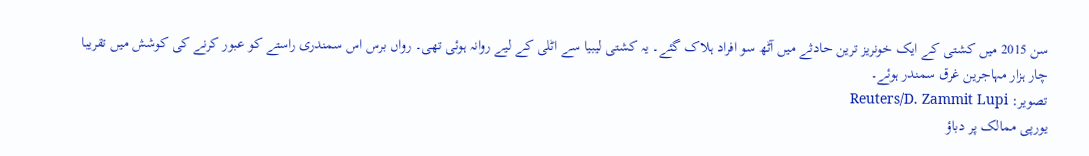سن 2015 میں کشتی کے ایک خونریز ترین حادثے میں آٹھ سو افراد ہلاک گئے۔ یہ کشتی لیبیا سے اٹلی کے لیے روانہ ہوئی تھی۔ رواں برس اس سمندری راستے کو عبور کرنے کی کوشش میں تقریبا چار ہزار مہاجرین غرق سمندر ہوئے۔
تصویر: Reuters/D. Zammit Lupi
یورپی ممالک پر دباؤ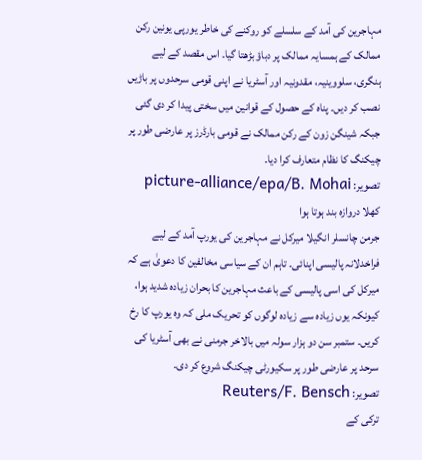مہاجرین کی آمد کے سلسلے کو روکنے کی خاطر یورپی یونین رکن ممالک کے ہمسایہ ممالک پر دباؤ بڑھتا گیا۔ اس مقصد کے لیے ہنگری، سلووینیہ، مقدونیہ اور آسٹریا نے اپنی قومی سرحدوں پر باڑیں نصب کر دیں۔ پناہ کے حصول کے قوانین میں سختی پیدا کر دی گئی جبکہ شینگن زون کے رکن ممالک نے قومی بارڈرز پر عارضی طور پر چیکنگ کا نظام متعارف کرا دیا۔
تصویر: picture-alliance/epa/B. Mohai
کھلا دروازہ بند ہوتا ہوا
جرمن چانسلر انگیلا میرکل نے مہاجرین کی یورپ آمد کے لیے فراخدلانہ پالیسی اپنائی۔ تاہم ان کے سیاسی مخالفین کا دعویٰ ہے کہ میرکل کی اسی پالیسی کے باعث مہاجرین کا بحران زیادہ شدید ہوا، کیونکہ یوں زیادہ سے زیادہ لوگوں کو تحریک ملی کہ وہ یورپ کا رخ کریں۔ ستمبر سن دو ہزار سولہ میں بالاخر جرمنی نے بھی آسٹریا کی سرحد پر عارضی طور پر سکیورٹی چیکنگ شروع کر دی۔
تصویر: Reuters/F. Bensch
ترکی کے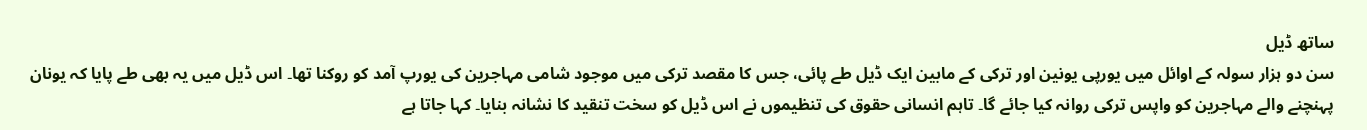ساتھ ڈیل
سن دو ہزار سولہ کے اوائل میں یورپی یونین اور ترکی کے مابین ایک ڈیل طے پائی، جس کا مقصد ترکی میں موجود شامی مہاجرین کی یورپ آمد کو روکنا تھا۔ اس ڈیل میں یہ بھی طے پایا کہ یونان پہنچنے والے مہاجرین کو واپس ترکی روانہ کیا جائے گا۔ تاہم انسانی حقوق کی تنظیموں نے اس ڈیل کو سخت تنقید کا نشانہ بنایا۔ کہا جاتا ہے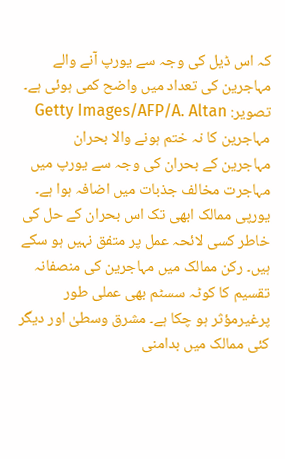کہ اس ڈیل کی وجہ سے یورپ آنے والے مہاجرین کی تعداد میں واضح کمی ہوئی ہے۔
تصویر: Getty Images/AFP/A. Altan
مہاجرین کا نہ ختم ہونے والا بحران
مہاجرین کے بحران کی وجہ سے یورپ میں مہاجرت مخالف جذبات میں اضافہ ہوا ہے۔ یورپی ممالک ابھی تک اس بحران کے حل کی خاطر کسی لائحہ عمل پر متفق نہیں ہو سکے ہیں۔ رکن ممالک میں مہاجرین کی منصفانہ تقسیم کا کوٹہ سسٹم بھی عملی طور پرغیرمؤثر ہو چکا ہے۔ مشرق وسطیٰ اور دیگر کئی ممالک میں بدامنی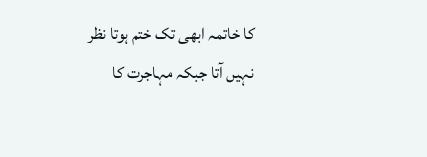کا خاتمہ ابھی تک ختم ہوتا نظر نہیں آتا جبکہ مہاجرت کا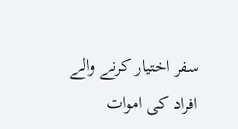سفر اختیار کرنے والے افراد کی اموات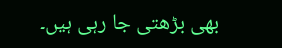بھی بڑھتی جا رہی ہیں۔